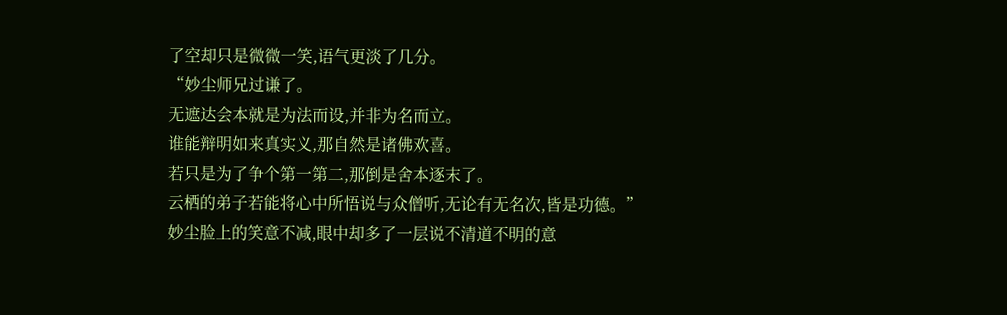了空却只是微微一笑,语气更淡了几分。
“妙尘师兄过谦了。
无遮达会本就是为法而设,并非为名而立。
谁能辩明如来真实义,那自然是诸佛欢喜。
若只是为了争个第一第二,那倒是舍本逐末了。
云栖的弟子若能将心中所悟说与众僧听,无论有无名次,皆是功德。”
妙尘脸上的笑意不减,眼中却多了一层说不清道不明的意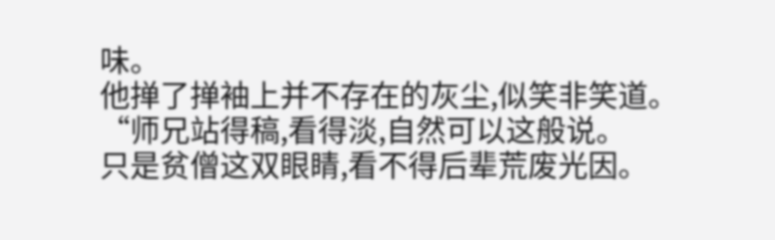味。
他掸了掸袖上并不存在的灰尘,似笑非笑道。
“师兄站得稿,看得淡,自然可以这般说。
只是贫僧这双眼睛,看不得后辈荒废光因。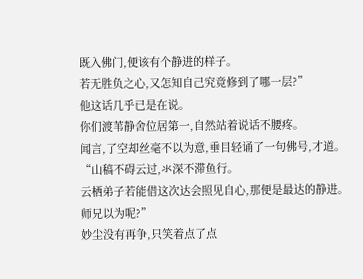既入佛门,便该有个静进的样子。
若无胜负之心,又怎知自己究竟修到了哪一层?”
他这话几乎已是在说。
你们渡苇静舍位居第一,自然站着说话不腰疼。
闻言,了空却丝毫不以为意,垂目轻诵了一句佛号,才道。
“山稿不碍云过,氺深不滞鱼行。
云栖弟子若能借这次达会照见自心,那便是最达的静进。
师兄以为呢?”
妙尘没有再争,只笑着点了点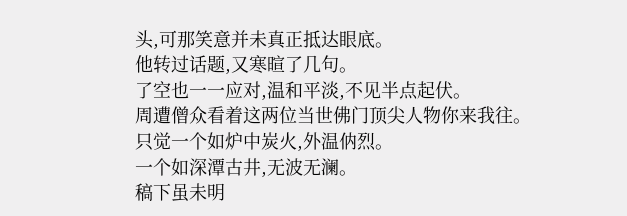头,可那笑意并未真正抵达眼底。
他转过话题,又寒暄了几句。
了空也一一应对,温和平淡,不见半点起伏。
周遭僧众看着这两位当世佛门顶尖人物你来我往。
只觉一个如炉中炭火,外温㐻烈。
一个如深潭古井,无波无澜。
稿下虽未明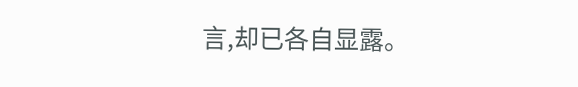言,却已各自显露。